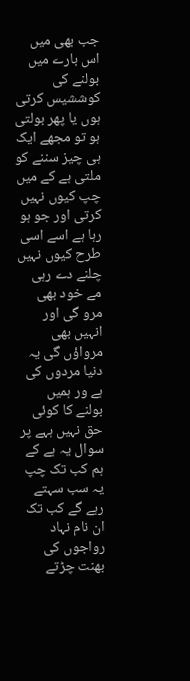جب بھی میں اس بارے میں بولنے کی کوششیس کرتی ہوں یا پھر بولتی ہو تو مجھے ایک ہی چیز سننے کو ملتی ہے کے میں چپ کیوں نہیں کرتی اور جو ہو رہا ہے اسے اسی طرح کیوں نہیں چلنے دے رہی مے خود بھی مرو گی اور انہیں بھی مرواؤں گی یہ دنیا مردوں کی ہے ور ہمیں بولنے کا کوئی حق نہیں ہہے پر سوال یہ ہے کے ہم کب تک چپ یہ سب سہتے رہے گے کب تک ان نام نہاد رواجوں کی بھنت چڑتے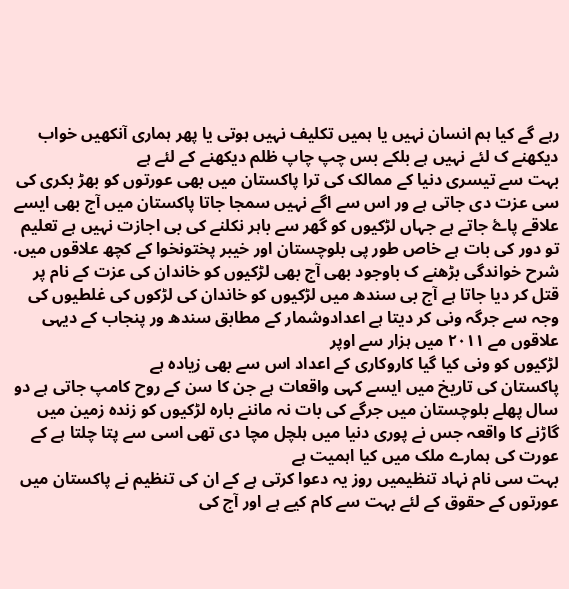رہے گے کیا ہم انسان نہیں یا ہمیں تکلیف نہیں ہوتی یا پھر ہماری آنکھیں خواب دیکھنے ک لئے نہیں ہے بلکے بس چپ چاپ ظلم دیکھنے کے لئے ہے
بہت سے تیسری دنیا کے ممالک کی ترا پاکستان میں بھی عورتوں کو بھڑ بکری کی سی عزت دی جاتی ہے ور اس سے اگے نہیں سمجا جاتا پاکستان میں آج بھی ایسے علاقے پاۓ جاتے ہے جہاں لڑکیوں کو گھر سے باہر نکلنے کی بی اجازت نہیں ہے تعلیم تو دور کی بات ہے خاص طور پی بلوچستان اور خیبر پختونخوا کے کچھ علاقوں میں. شرح خواندگی بڑھنے ک باوجود بھی آج بھی لڑکیوں کو خاندان کی عزت کے نام پر قتل کر دیا جاتا ہے آج بی سندھ میں لڑکیوں کو خاندان کی لڑکوں کی غلطیوں کی وجہ سے جرگہ ونی کر دیتا ہے اعدادوشمار کے مطابق سندھ ور پنجاب کے دیہی علاقوں مے ٢٠١١ میں ہزار سے اوپر
لڑکیوں کو ونی کیا گیا کاروکاری کے اعداد اس سے بھی زیادہ ہے
پاکستان کی تاریخ میں ایسے کہی واقعات ہے جن کا سن کے روح کامپ جاتی ہے دو سال پھلے بلوچستان میں جرگے کی بات نہ ماننے بارہ لڑکیوں کو زندہ زمین میں گاڑنے کا واقعہ جس نے پوری دنیا میں ہلچل مچا دی تھی اسی سے پتا چلتا ہے کے عورت کی ہمارے ملک میں کیا اہمیت ہے
بہت سی نام نہاد تنظیمیں روز یہ دعوا کرتی ہے کے ان کی تنظیم نے پاکستان میں عورتوں کے حقوق کے لئے بہت سے کام کیے ہے اور آج کی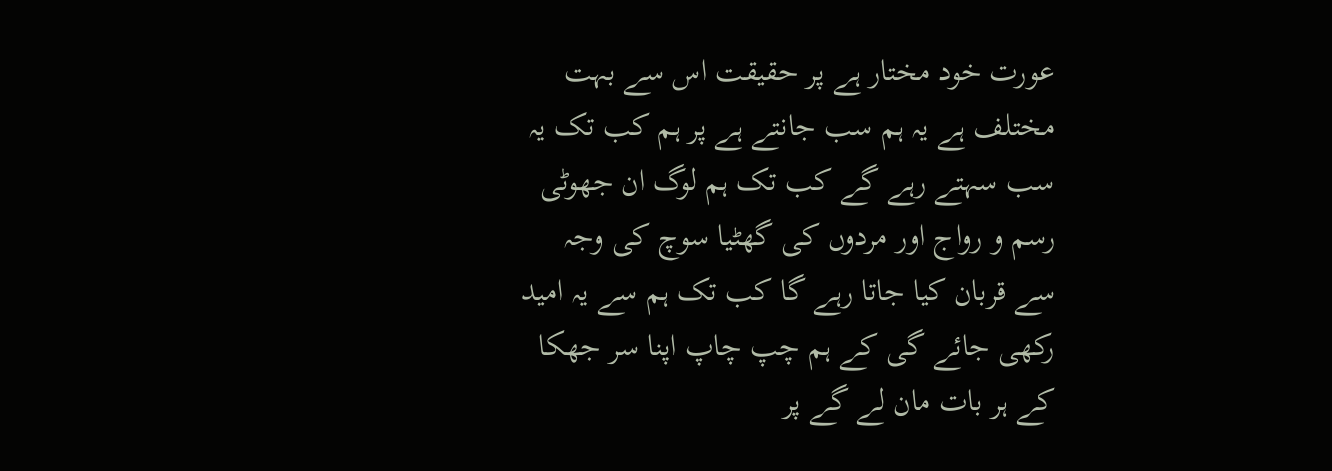عورت خود مختار ہے پر حقیقت اس سے بہت مختلف ہے یہ ہم سب جانتے ہے پر ہم کب تک یہ سب سہتے رہے گے کب تک ہم لوگ ان جھوٹی رسم و رواج اور مردوں کی گھٹیا سوچ کی وجہ سے قربان کیا جاتا رہے گا کب تک ہم سے یہ امید رکھی جائے گی کے ہم چپ چاپ اپنا سر جھکا کے ہر بات مان لے گے پر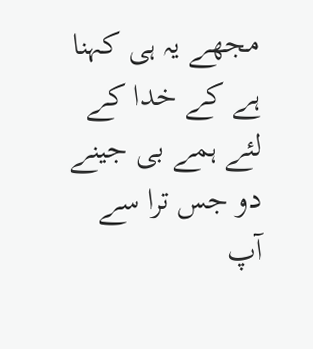مجھے یہ ہی کہنا ہے کے خدا کے لئے ہمے بی جینے دو جس ترا سے آپ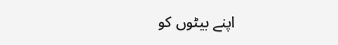اپنے بیٹوں کو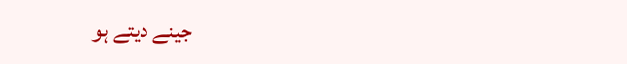جینے دیتے ہو